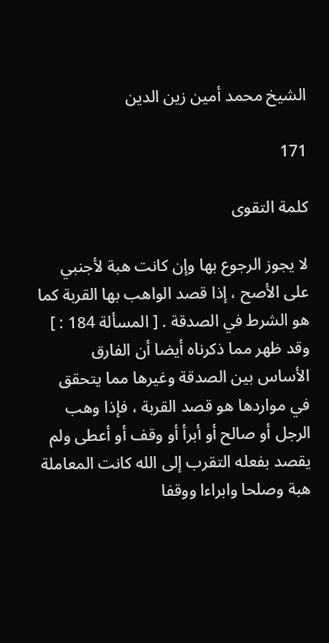الشيخ محمد أمين زين الدين

171

كلمة التقوى

لا يجوز الرجوع بها وإن كانت هبة لأجنبي على الأصح ، إذا قصد الواهب بها القربة كما هو الشرط في الصدقة . [ المسألة 184 : ] وقد ظهر مما ذكرناه أيضا أن الفارق الأساس بين الصدقة وغيرها مما يتحقق في مواردها هو قصد القربة ، فإذا وهب الرجل أو صالح أو أبرأ أو وقف أو أعطى ولم يقصد بفعله التقرب إلى الله كانت المعاملة هبة وصلحا وابراءا ووقفا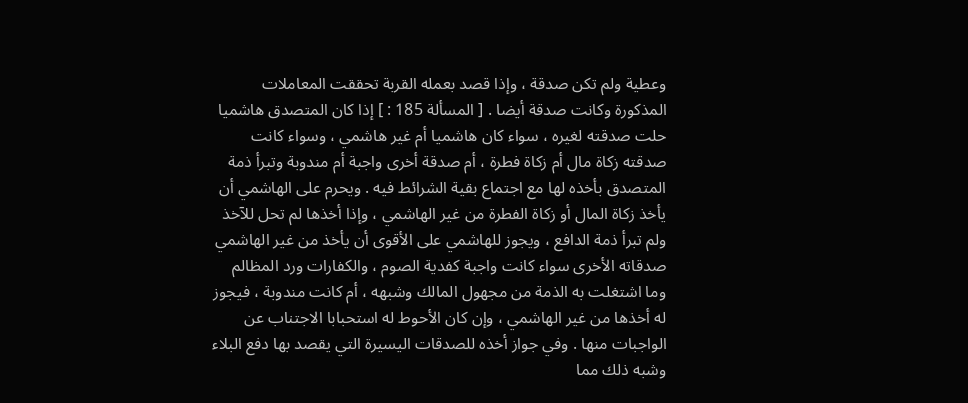وعطية ولم تكن صدقة ، وإذا قصد بعمله القربة تحققت المعاملات المذكورة وكانت صدقة أيضا . [ المسألة 185 : ] إذا كان المتصدق هاشميا حلت صدقته لغيره ، سواء كان هاشميا أم غير هاشمي ، وسواء كانت صدقته زكاة مال أم زكاة فطرة ، أم صدقة أخرى واجبة أم مندوبة وتبرأ ذمة المتصدق بأخذه لها مع اجتماع بقية الشرائط فيه . ويحرم على الهاشمي أن يأخذ زكاة المال أو زكاة الفطرة من غير الهاشمي ، وإذا أخذها لم تحل للآخذ ولم تبرأ ذمة الدافع ، ويجوز للهاشمي على الأقوى أن يأخذ من غير الهاشمي صدقاته الأخرى سواء كانت واجبة كفدية الصوم ، والكفارات ورد المظالم وما اشتغلت به الذمة من مجهول المالك وشبهه ، أم كانت مندوبة ، فيجوز له أخذها من غير الهاشمي ، وإن كان الأحوط له استحبابا الاجتناب عن الواجبات منها . وفي جواز أخذه للصدقات اليسيرة التي يقصد بها دفع البلاء وشبه ذلك مما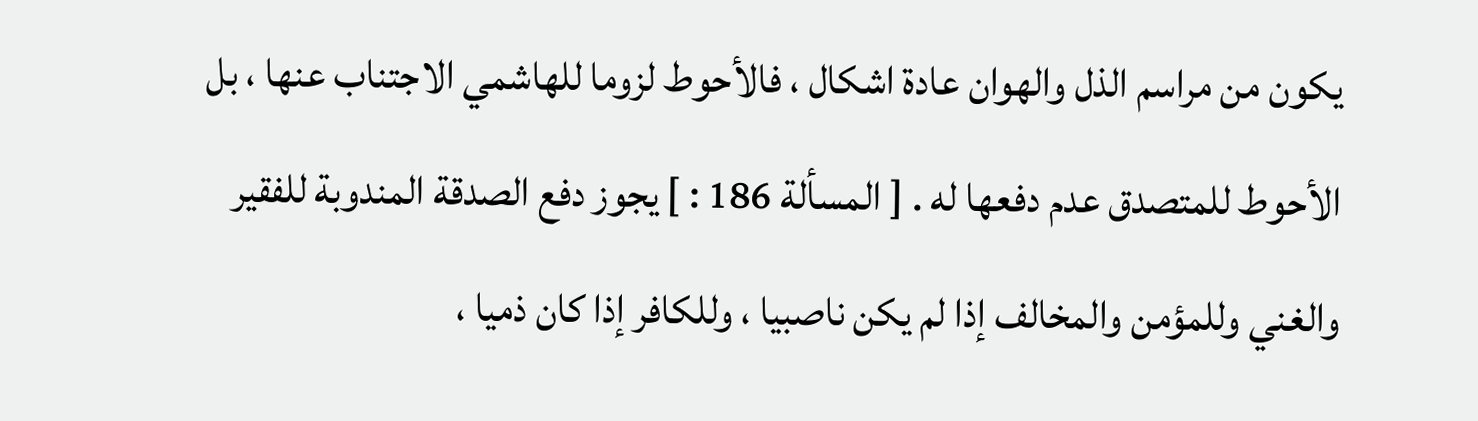يكون من مراسم الذل والهوان عادة اشكال ، فالأحوط لزوما للهاشمي الاجتناب عنها ، بل الأحوط للمتصدق عدم دفعها له . [ المسألة 186 : ] يجوز دفع الصدقة المندوبة للفقير والغني وللمؤمن والمخالف إذا لم يكن ناصبيا ، وللكافر إذا كان ذميا ،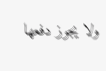ولا يجوز دفعها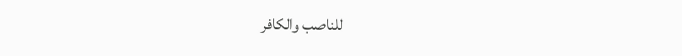للناصب والكافر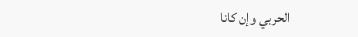الحربي وإن كانا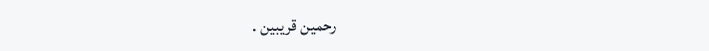رحمين قريبين .